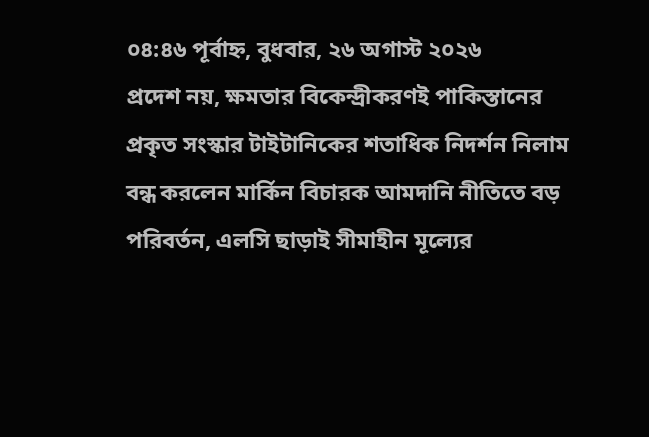০৪:৪৬ পূর্বাহ্ন, বুধবার, ২৬ অগাস্ট ২০২৬
প্রদেশ নয়, ক্ষমতার বিকেন্দ্রীকরণই পাকিস্তানের প্রকৃত সংস্কার টাইটানিকের শতাধিক নিদর্শন নিলাম বন্ধ করলেন মার্কিন বিচারক আমদানি নীতিতে বড় পরিবর্তন, এলসি ছাড়াই সীমাহীন মূল্যের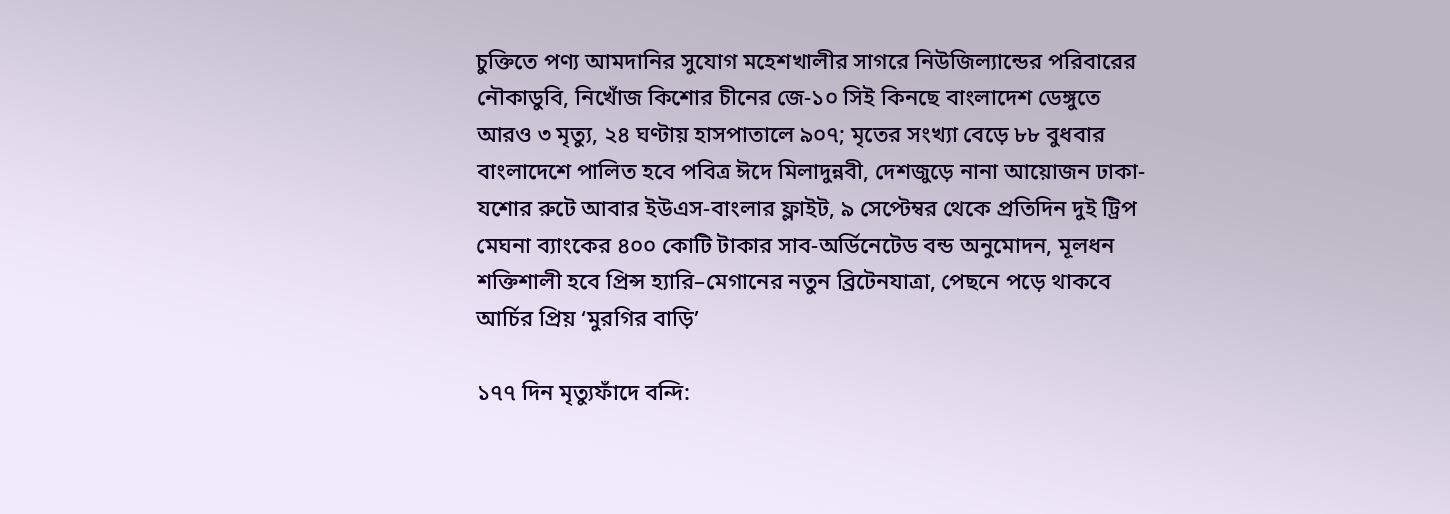চুক্তিতে পণ্য আমদানির সুযোগ মহেশখালীর সাগরে নিউজিল্যান্ডের পরিবারের নৌকাডুবি, নিখোঁজ কিশোর চীনের জে-১০ সিই কিনছে বাংলাদেশ ডেঙ্গুতে আরও ৩ মৃত্যু, ২৪ ঘণ্টায় হাসপাতালে ৯০৭; মৃতের সংখ্যা বেড়ে ৮৮ বুধবার বাংলাদেশে পালিত হবে পবিত্র ঈদে মিলাদুন্নবী, দেশজুড়ে নানা আয়োজন ঢাকা-যশোর রুটে আবার ইউএস-বাংলার ফ্লাইট, ৯ সেপ্টেম্বর থেকে প্রতিদিন দুই ট্রিপ মেঘনা ব্যাংকের ৪০০ কোটি টাকার সাব-অর্ডিনেটেড বন্ড অনুমোদন, মূলধন শক্তিশালী হবে প্রিন্স হ্যারি–মেগানের নতুন ব্রিটেনযাত্রা, পেছনে পড়ে থাকবে আর্চির প্রিয় ‘মুরগির বাড়ি’

১৭৭ দিন মৃত্যুফাঁদে বন্দি: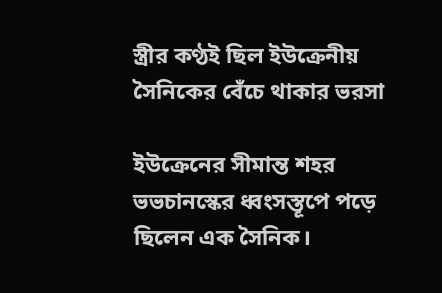স্ত্রীর কণ্ঠই ছিল ইউক্রেনীয় সৈনিকের বেঁচে থাকার ভরসা

ইউক্রেনের সীমান্ত শহর ভভচানস্কের ধ্বংসস্তূপে পড়ে ছিলেন এক সৈনিক।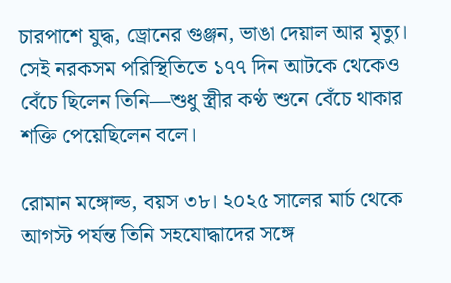চারপাশে যুদ্ধ, ড্রোনের গুঞ্জন, ভাঙা দেয়াল আর মৃত্যু। সেই নরকসম পরিস্থিতিতে ১৭৭ দিন আটকে থেকেও বেঁচে ছিলেন তিনি—শুধু স্ত্রীর কণ্ঠ শুনে বেঁচে থাকার শক্তি পেয়েছিলেন বলে।

রোমান মঙ্গোল্ড, বয়স ৩৮। ২০২৫ সালের মার্চ থেকে আগস্ট পর্যন্ত তিনি সহযোদ্ধাদের সঙ্গে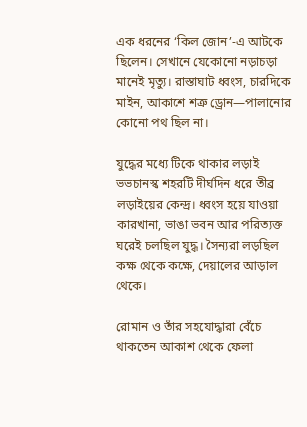এক ধরনের ‘কিল জোন’-এ আটকে ছিলেন। সেখানে যেকোনো নড়াচড়া মানেই মৃত্যু। রাস্তাঘাট ধ্বংস, চারদিকে মাইন, আকাশে শত্রু ড্রোন—পালানোর কোনো পথ ছিল না।

যুদ্ধের মধ্যে টিকে থাকার লড়াই
ভভচানস্ক শহরটি দীর্ঘদিন ধরে তীব্র লড়াইয়ের কেন্দ্র। ধ্বংস হয়ে যাওয়া কারখানা, ভাঙা ভবন আর পরিত্যক্ত ঘরেই চলছিল যুদ্ধ। সৈন্যরা লড়ছিল কক্ষ থেকে কক্ষে, দেয়ালের আড়াল থেকে।

রোমান ও তাঁর সহযোদ্ধারা বেঁচে থাকতেন আকাশ থেকে ফেলা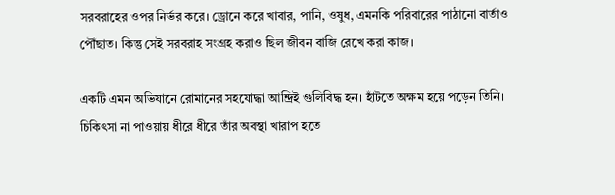সরবরাহের ওপর নির্ভর করে। ড্রোনে করে খাবার, পানি, ওষুধ, এমনকি পরিবারের পাঠানো বার্তাও পৌঁছাত। কিন্তু সেই সরবরাহ সংগ্রহ করাও ছিল জীবন বাজি রেখে করা কাজ।

একটি এমন অভিযানে রোমানের সহযোদ্ধা আন্দ্রিই গুলিবিদ্ধ হন। হাঁটতে অক্ষম হয়ে পড়েন তিনি। চিকিৎসা না পাওয়ায় ধীরে ধীরে তাঁর অবস্থা খারাপ হতে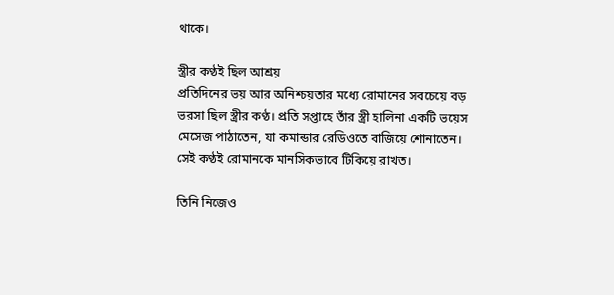থাকে।

স্ত্রীর কণ্ঠই ছিল আশ্রয়
প্রতিদিনের ভয় আর অনিশ্চয়তার মধ্যে রোমানের সবচেয়ে বড় ভরসা ছিল স্ত্রীর কণ্ঠ। প্রতি সপ্তাহে তাঁর স্ত্রী হালিনা একটি ভয়েস মেসেজ পাঠাতেন, যা কমান্ডার রেডিওতে বাজিয়ে শোনাতেন। সেই কণ্ঠই রোমানকে মানসিকভাবে টিকিয়ে রাখত।

তিনি নিজেও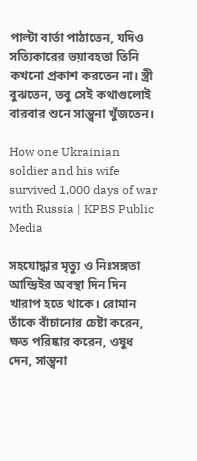পাল্টা বার্তা পাঠাতেন, যদিও সত্যিকারের ভয়াবহতা তিনি কখনো প্রকাশ করতেন না। স্ত্রী বুঝতেন, তবু সেই কথাগুলোই বারবার শুনে সান্ত্বনা খুঁজতেন।

How one Ukrainian soldier and his wife survived 1,000 days of war with Russia | KPBS Public Media

সহযোদ্ধার মৃত্যু ও নিঃসঙ্গতা
আন্দ্রিইর অবস্থা দিন দিন খারাপ হতে থাকে। রোমান তাঁকে বাঁচানোর চেষ্টা করেন, ক্ষত পরিষ্কার করেন, ওষুধ দেন, সান্ত্বনা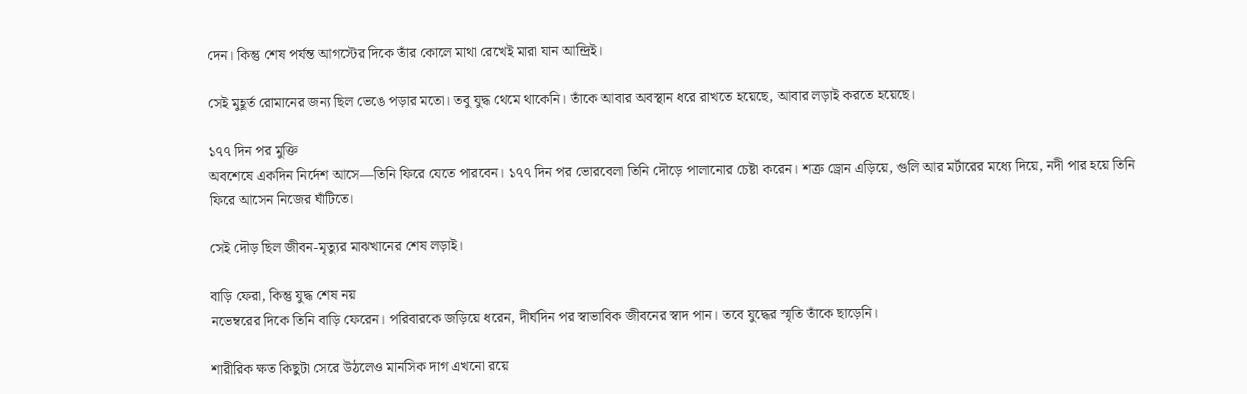দেন। কিন্তু শেষ পর্যন্ত আগস্টের দিকে তাঁর কোলে মাথা রেখেই মারা যান আন্দ্রিই।

সেই মুহূর্ত রোমানের জন্য ছিল ভেঙে পড়ার মতো। তবু যুদ্ধ থেমে থাকেনি। তাঁকে আবার অবস্থান ধরে রাখতে হয়েছে, আবার লড়াই করতে হয়েছে।

১৭৭ দিন পর মুক্তি
অবশেষে একদিন নির্দেশ আসে—তিনি ফিরে যেতে পারবেন। ১৭৭ দিন পর ভোরবেলা তিনি দৌড়ে পালানোর চেষ্টা করেন। শত্রু ড্রোন এড়িয়ে, গুলি আর মর্টারের মধ্যে দিয়ে, নদী পার হয়ে তিনি ফিরে আসেন নিজের ঘাঁটিতে।

সেই দৌড় ছিল জীবন-মৃত্যুর মাঝখানের শেষ লড়াই।

বাড়ি ফেরা, কিন্তু যুদ্ধ শেষ নয়
নভেম্বরের দিকে তিনি বাড়ি ফেরেন। পরিবারকে জড়িয়ে ধরেন, দীর্ঘদিন পর স্বাভাবিক জীবনের স্বাদ পান। তবে যুদ্ধের স্মৃতি তাঁকে ছাড়েনি।

শারীরিক ক্ষত কিছুটা সেরে উঠলেও মানসিক দাগ এখনো রয়ে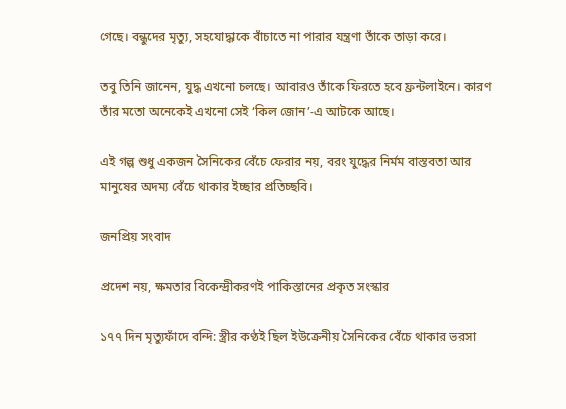গেছে। বন্ধুদের মৃত্যু, সহযোদ্ধাকে বাঁচাতে না পারার যন্ত্রণা তাঁকে তাড়া করে।

তবু তিনি জানেন, যুদ্ধ এখনো চলছে। আবারও তাঁকে ফিরতে হবে ফ্রন্টলাইনে। কারণ তাঁর মতো অনেকেই এখনো সেই ‘কিল জোন’-এ আটকে আছে।

এই গল্প শুধু একজন সৈনিকের বেঁচে ফেরার নয়, বরং যুদ্ধের নির্মম বাস্তবতা আর মানুষের অদম্য বেঁচে থাকার ইচ্ছার প্রতিচ্ছবি।

জনপ্রিয় সংবাদ

প্রদেশ নয়, ক্ষমতার বিকেন্দ্রীকরণই পাকিস্তানের প্রকৃত সংস্কার

১৭৭ দিন মৃত্যুফাঁদে বন্দি: স্ত্রীর কণ্ঠই ছিল ইউক্রেনীয় সৈনিকের বেঁচে থাকার ভরসা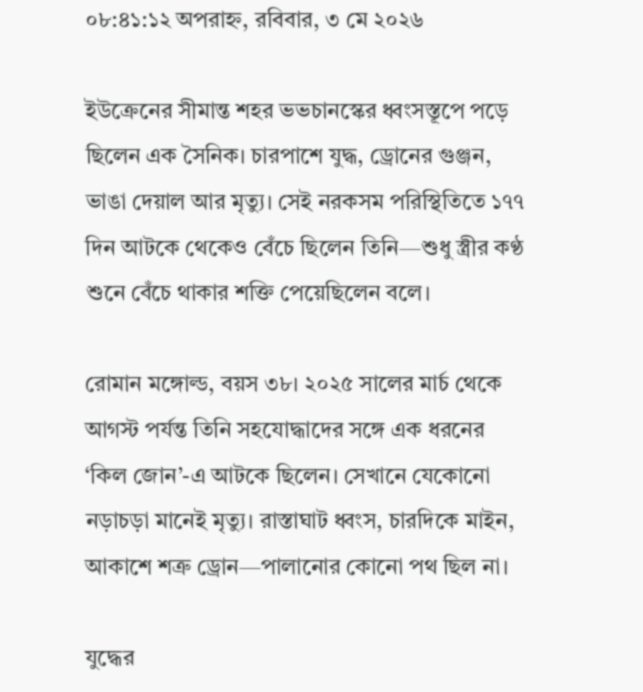০৮:৪১:১২ অপরাহ্ন, রবিবার, ৩ মে ২০২৬

ইউক্রেনের সীমান্ত শহর ভভচানস্কের ধ্বংসস্তূপে পড়ে ছিলেন এক সৈনিক। চারপাশে যুদ্ধ, ড্রোনের গুঞ্জন, ভাঙা দেয়াল আর মৃত্যু। সেই নরকসম পরিস্থিতিতে ১৭৭ দিন আটকে থেকেও বেঁচে ছিলেন তিনি—শুধু স্ত্রীর কণ্ঠ শুনে বেঁচে থাকার শক্তি পেয়েছিলেন বলে।

রোমান মঙ্গোল্ড, বয়স ৩৮। ২০২৫ সালের মার্চ থেকে আগস্ট পর্যন্ত তিনি সহযোদ্ধাদের সঙ্গে এক ধরনের ‘কিল জোন’-এ আটকে ছিলেন। সেখানে যেকোনো নড়াচড়া মানেই মৃত্যু। রাস্তাঘাট ধ্বংস, চারদিকে মাইন, আকাশে শত্রু ড্রোন—পালানোর কোনো পথ ছিল না।

যুদ্ধের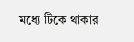মধ্যে টিকে থাকার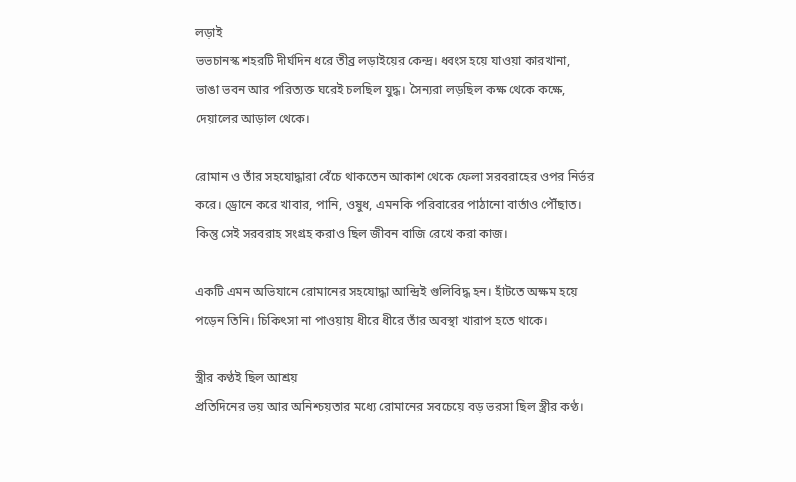লড়াই
ভভচানস্ক শহরটি দীর্ঘদিন ধরে তীব্র লড়াইয়ের কেন্দ্র। ধ্বংস হয়ে যাওয়া কারখানা, ভাঙা ভবন আর পরিত্যক্ত ঘরেই চলছিল যুদ্ধ। সৈন্যরা লড়ছিল কক্ষ থেকে কক্ষে, দেয়ালের আড়াল থেকে।

রোমান ও তাঁর সহযোদ্ধারা বেঁচে থাকতেন আকাশ থেকে ফেলা সরবরাহের ওপর নির্ভর করে। ড্রোনে করে খাবার, পানি, ওষুধ, এমনকি পরিবারের পাঠানো বার্তাও পৌঁছাত। কিন্তু সেই সরবরাহ সংগ্রহ করাও ছিল জীবন বাজি রেখে করা কাজ।

একটি এমন অভিযানে রোমানের সহযোদ্ধা আন্দ্রিই গুলিবিদ্ধ হন। হাঁটতে অক্ষম হয়ে পড়েন তিনি। চিকিৎসা না পাওয়ায় ধীরে ধীরে তাঁর অবস্থা খারাপ হতে থাকে।

স্ত্রীর কণ্ঠই ছিল আশ্রয়
প্রতিদিনের ভয় আর অনিশ্চয়তার মধ্যে রোমানের সবচেয়ে বড় ভরসা ছিল স্ত্রীর কণ্ঠ।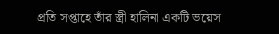প্রতি সপ্তাহে তাঁর স্ত্রী হালিনা একটি ভয়েস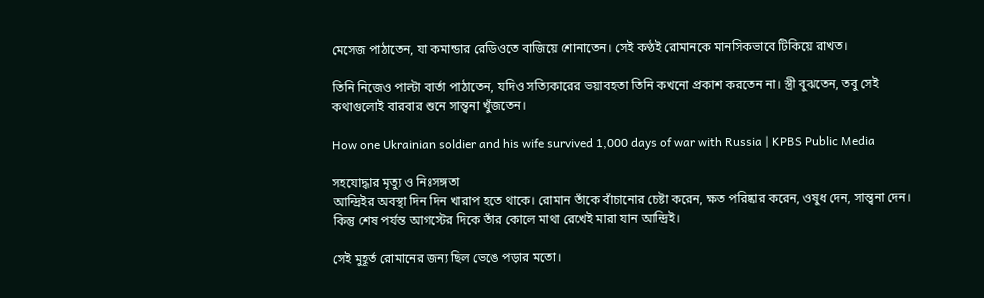মেসেজ পাঠাতেন, যা কমান্ডার রেডিওতে বাজিয়ে শোনাতেন। সেই কণ্ঠই রোমানকে মানসিকভাবে টিকিয়ে রাখত।

তিনি নিজেও পাল্টা বার্তা পাঠাতেন, যদিও সত্যিকারের ভয়াবহতা তিনি কখনো প্রকাশ করতেন না। স্ত্রী বুঝতেন, তবু সেই কথাগুলোই বারবার শুনে সান্ত্বনা খুঁজতেন।

How one Ukrainian soldier and his wife survived 1,000 days of war with Russia | KPBS Public Media

সহযোদ্ধার মৃত্যু ও নিঃসঙ্গতা
আন্দ্রিইর অবস্থা দিন দিন খারাপ হতে থাকে। রোমান তাঁকে বাঁচানোর চেষ্টা করেন, ক্ষত পরিষ্কার করেন, ওষুধ দেন, সান্ত্বনা দেন। কিন্তু শেষ পর্যন্ত আগস্টের দিকে তাঁর কোলে মাথা রেখেই মারা যান আন্দ্রিই।

সেই মুহূর্ত রোমানের জন্য ছিল ভেঙে পড়ার মতো।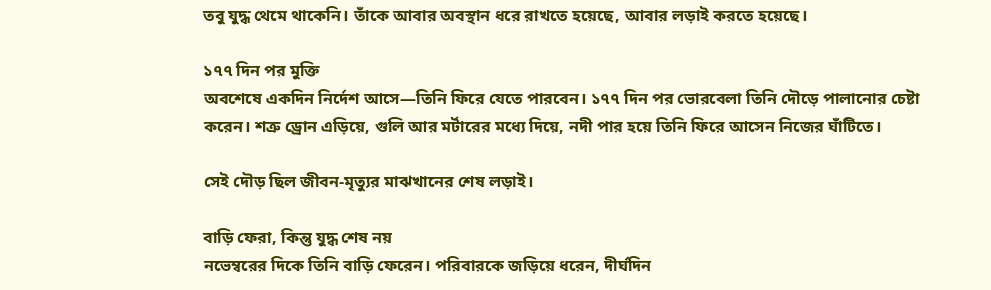তবু যুদ্ধ থেমে থাকেনি। তাঁকে আবার অবস্থান ধরে রাখতে হয়েছে, আবার লড়াই করতে হয়েছে।

১৭৭ দিন পর মুক্তি
অবশেষে একদিন নির্দেশ আসে—তিনি ফিরে যেতে পারবেন। ১৭৭ দিন পর ভোরবেলা তিনি দৌড়ে পালানোর চেষ্টা করেন। শত্রু ড্রোন এড়িয়ে, গুলি আর মর্টারের মধ্যে দিয়ে, নদী পার হয়ে তিনি ফিরে আসেন নিজের ঘাঁটিতে।

সেই দৌড় ছিল জীবন-মৃত্যুর মাঝখানের শেষ লড়াই।

বাড়ি ফেরা, কিন্তু যুদ্ধ শেষ নয়
নভেম্বরের দিকে তিনি বাড়ি ফেরেন। পরিবারকে জড়িয়ে ধরেন, দীর্ঘদিন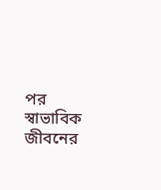পর স্বাভাবিক জীবনের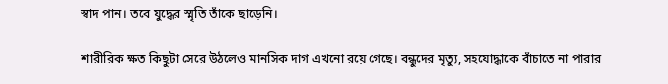স্বাদ পান। তবে যুদ্ধের স্মৃতি তাঁকে ছাড়েনি।

শারীরিক ক্ষত কিছুটা সেরে উঠলেও মানসিক দাগ এখনো রয়ে গেছে। বন্ধুদের মৃত্যু, সহযোদ্ধাকে বাঁচাতে না পারার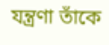যন্ত্রণা তাঁকে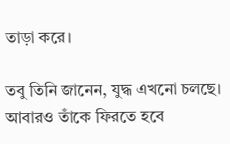তাড়া করে।

তবু তিনি জানেন, যুদ্ধ এখনো চলছে। আবারও তাঁকে ফিরতে হবে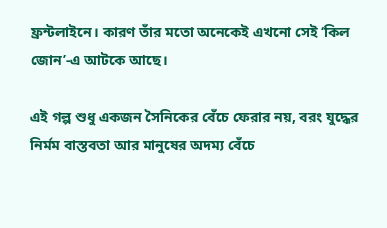ফ্রন্টলাইনে। কারণ তাঁর মতো অনেকেই এখনো সেই ‘কিল জোন’-এ আটকে আছে।

এই গল্প শুধু একজন সৈনিকের বেঁচে ফেরার নয়, বরং যুদ্ধের নির্মম বাস্তবতা আর মানুষের অদম্য বেঁচে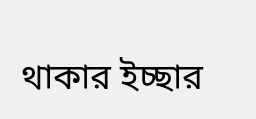থাকার ইচ্ছার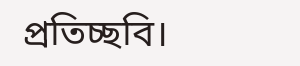প্রতিচ্ছবি।